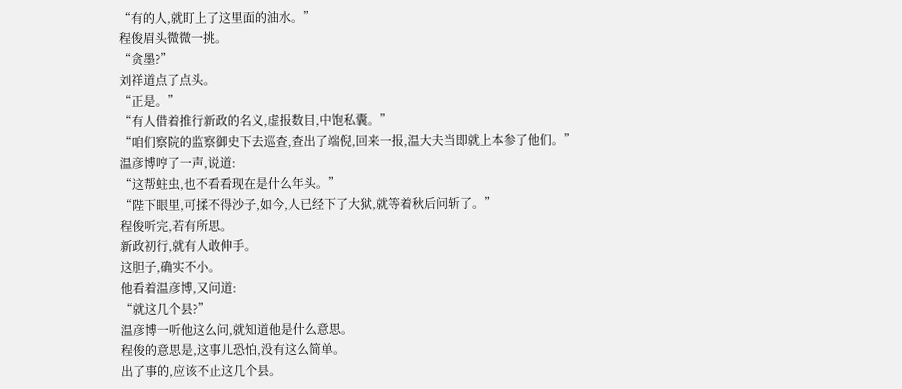“有的人,就盯上了这里面的油水。”
程俊眉头微微一挑。
“贪墨?”
刘祥道点了点头。
“正是。”
“有人借着推行新政的名义,虚报数目,中饱私囊。”
“咱们察院的监察御史下去巡查,查出了端倪,回来一报,温大夫当即就上本参了他们。”
温彦博哼了一声,说道:
“这帮蛀虫,也不看看现在是什么年头。”
“陛下眼里,可揉不得沙子,如今,人已经下了大狱,就等着秋后问斩了。”
程俊听完,若有所思。
新政初行,就有人敢伸手。
这胆子,确实不小。
他看着温彦博,又问道:
“就这几个县?”
温彦博一听他这么问,就知道他是什么意思。
程俊的意思是,这事儿恐怕,没有这么简单。
出了事的,应该不止这几个县。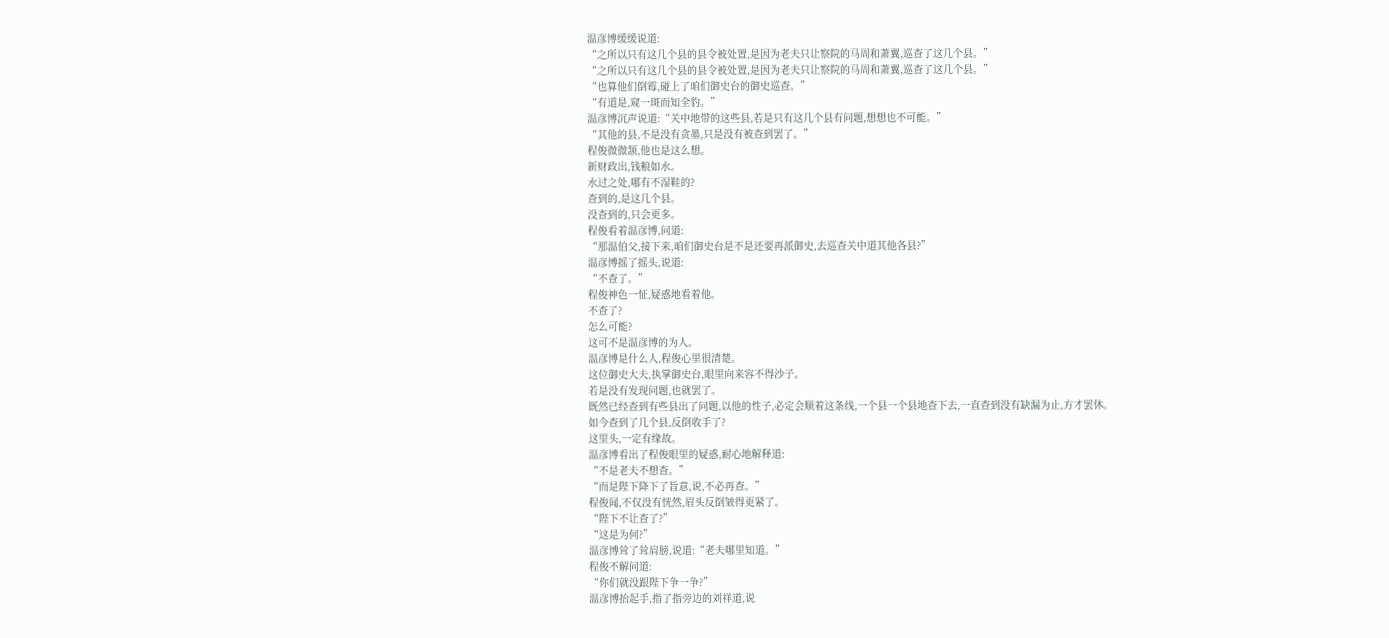温彦博缓缓说道:
“之所以只有这几个县的县令被处置,是因为老夫只让察院的马周和萧翼,巡查了这几个县。”
“之所以只有这几个县的县令被处置,是因为老夫只让察院的马周和萧翼,巡查了这几个县。”
“也算他们倒霉,碰上了咱们御史台的御史巡查。”
“有道是,窥一斑而知全豹。”
温彦博沉声说道:“关中地带的这些县,若是只有这几个县有问题,想想也不可能。”
“其他的县,不是没有贪墨,只是没有被查到罢了。”
程俊微微颔,他也是这么想。
新财政出,钱粮如水。
水过之处,哪有不湿鞋的?
查到的,是这几个县。
没查到的,只会更多。
程俊看着温彦博,问道:
“那温伯父,接下来,咱们御史台是不是还要再派御史,去巡查关中道其他各县?”
温彦博摇了摇头,说道:
“不查了。”
程俊神色一怔,疑惑地看着他。
不查了?
怎么可能?
这可不是温彦博的为人。
温彦博是什么人,程俊心里很清楚。
这位御史大夫,执掌御史台,眼里向来容不得沙子。
若是没有发现问题,也就罢了。
既然已经查到有些县出了问题,以他的性子,必定会顺着这条线,一个县一个县地查下去,一直查到没有缺漏为止,方才罢休。
如今查到了几个县,反倒收手了?
这里头,一定有缘故。
温彦博看出了程俊眼里的疑惑,耐心地解释道:
“不是老夫不想查。”
“而是陛下降下了旨意,说,不必再查。”
程俊闻,不仅没有恍然,眉头反倒皱得更紧了。
“陛下不让查了?”
“这是为何?”
温彦博耸了耸肩膀,说道:“老夫哪里知道。”
程俊不解问道:
“你们就没跟陛下争一争?”
温彦博抬起手,指了指旁边的刘祥道,说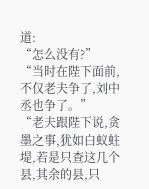道:
“怎么没有?”
“当时在陛下面前,不仅老夫争了,刘中丞也争了。”
“老夫跟陛下说,贪墨之事,犹如白蚁蛀堤,若是只查这几个县,其余的县,只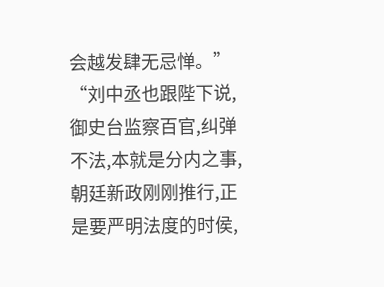会越发肆无忌惮。”
“刘中丞也跟陛下说,御史台监察百官,纠弹不法,本就是分内之事,朝廷新政刚刚推行,正是要严明法度的时侯,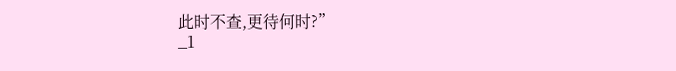此时不查,更待何时?”
_1